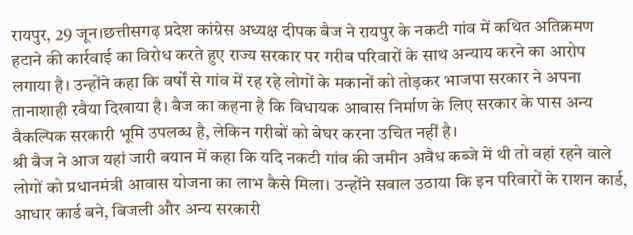रायपुर, 29 जून।छत्तीसगढ़ प्रदेश कांग्रेस अध्यक्ष दीपक बैज ने रायपुर के नकटी गांव में कथित अतिक्रमण हटाने की कार्रवाई का विरोध करते हुए राज्य सरकार पर गरीब परिवारों के साथ अन्याय करने का आरोप लगाया है। उन्होंने कहा कि वर्षों से गांव में रह रहे लोगों के मकानों को तोड़कर भाजपा सरकार ने अपना तानाशाही रवैया दिखाया है। बैज का कहना है कि विधायक आवास निर्माण के लिए सरकार के पास अन्य वैकल्पिक सरकारी भूमि उपलब्ध है, लेकिन गरीबों को बेघर करना उचित नहीं है।
श्री बैज ने आज यहां जारी बयान में कहा कि यदि नकटी गांव की जमीन अवैध कब्जे में थी तो वहां रहने वाले लोगों को प्रधानमंत्री आवास योजना का लाभ कैसे मिला। उन्होंने सवाल उठाया कि इन परिवारों के राशन कार्ड, आधार कार्ड बने, बिजली और अन्य सरकारी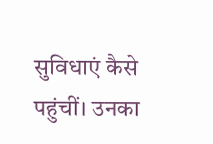सुविधाएं कैसे पहुंचीं। उनका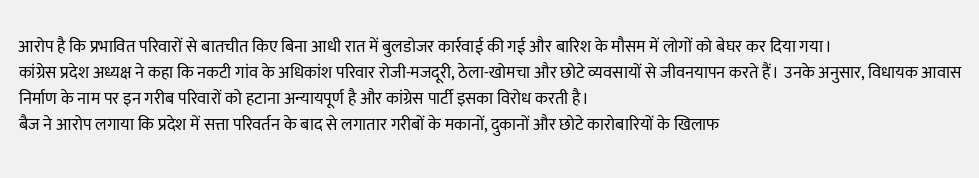आरोप है कि प्रभावित परिवारों से बातचीत किए बिना आधी रात में बुलडोजर कार्रवाई की गई और बारिश के मौसम में लोगों को बेघर कर दिया गया।
कांग्रेस प्रदेश अध्यक्ष ने कहा कि नकटी गांव के अधिकांश परिवार रोजी-मजदूरी, ठेला-खोमचा और छोटे व्यवसायों से जीवनयापन करते हैं। उनके अनुसार, विधायक आवास निर्माण के नाम पर इन गरीब परिवारों को हटाना अन्यायपूर्ण है और कांग्रेस पार्टी इसका विरोध करती है।
बैज ने आरोप लगाया कि प्रदेश में सत्ता परिवर्तन के बाद से लगातार गरीबों के मकानों, दुकानों और छोटे कारोबारियों के खिलाफ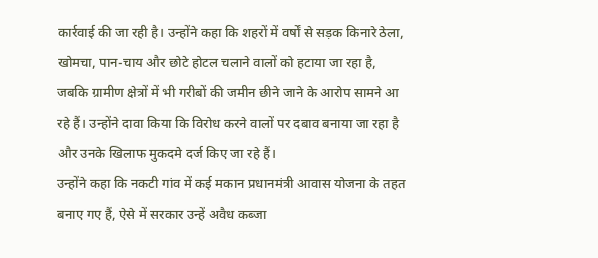कार्रवाई की जा रही है। उन्होंने कहा कि शहरों में वर्षों से सड़क किनारे ठेला, खोमचा, पान-चाय और छोटे होटल चलाने वालों को हटाया जा रहा है, जबकि ग्रामीण क्षेत्रों में भी गरीबों की जमीन छीने जाने के आरोप सामने आ रहे हैं। उन्होंने दावा किया कि विरोध करने वालों पर दबाव बनाया जा रहा है और उनके खिलाफ मुकदमे दर्ज किए जा रहे हैं।
उन्होंने कहा कि नकटी गांव में कई मकान प्रधानमंत्री आवास योजना के तहत बनाए गए हैं, ऐसे में सरकार उन्हें अवैध कब्जा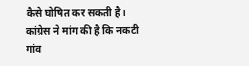कैसे घोषित कर सकती है। कांग्रेस ने मांग की है कि नकटी गांव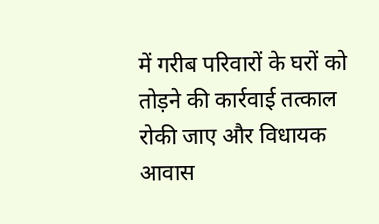में गरीब परिवारों के घरों को तोड़ने की कार्रवाई तत्काल रोकी जाए और विधायक आवास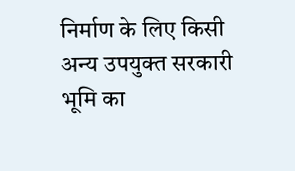निर्माण के लिए किसी अन्य उपयुक्त सरकारी भूमि का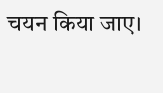चयन किया जाए।